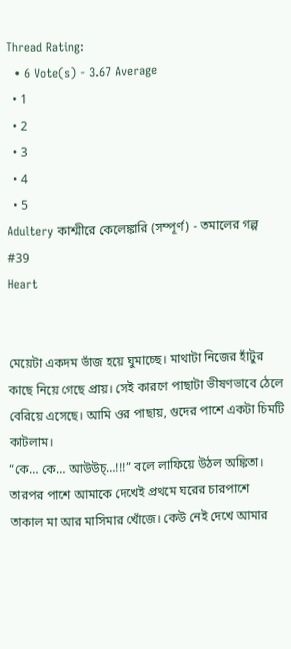Thread Rating:
  • 6 Vote(s) - 3.67 Average
  • 1
  • 2
  • 3
  • 4
  • 5
Adultery কাশ্মীরে কেলেঙ্কারি (সম্পূর্ণ) - তমালের গল্প
#39
Heart


মেয়েটা একদম ভাঁজ হয়ে ঘুমাচ্ছে। মাথাটা নিজের হাঁটুর কাছে নিয়ে গেছে প্রায়। সেই কারণে পাছাটা ভীষণভাবে ঠেলে বেরিয়ে এসেছে। আমি ওর পাছায়, গুদের পাশে একটা চিমটি কাটলাম।
“কে… কে… আউউচ্‌…!!!” বলে লাফিয়ে উঠল অঙ্কিতা।
তারপর পাশে আমাকে দেখেই প্রথমে ঘরের চারপাশে তাকাল মা আর মাসিমার খোঁজে। কেউ নেই দেখে আমার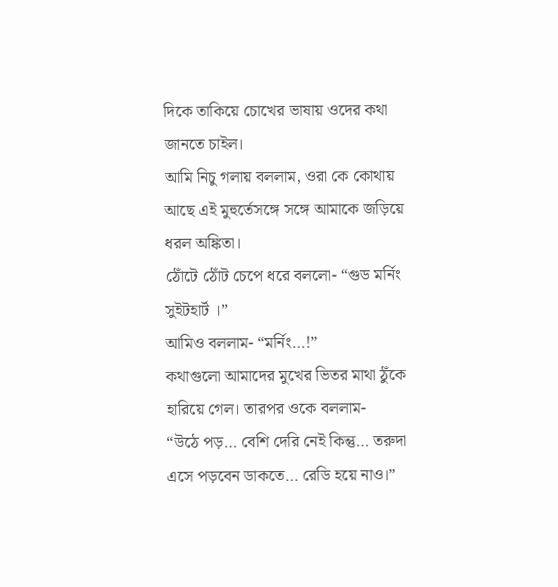দিকে তাকিয়ে চোখের ভাষায় ওদের কথা জানতে চাইল।
আমি নিচু গলায় বললাম, ওরা কে কোথায় আছে এই মুহুর্তেসঙ্গে সঙ্গে আমাকে জড়িয়ে ধরল অঙ্কিতা।
ঠোঁটে ঠোঁট চেপে ধরে বললো- “গুড মর্নিং সুইটহার্ট ।”
আমিও বললাম- “মর্নিং…!”
কথাগুলো আমাদের মুখের ভিতর মাথা ঠুঁকে হারিয়ে গেল। তারপর ওকে বললাম-
“উঠে পড়… বেশি দেরি নেই কিন্তু… তরুদা এসে পড়বেন ডাকতে… রেডি হয়ে নাও।”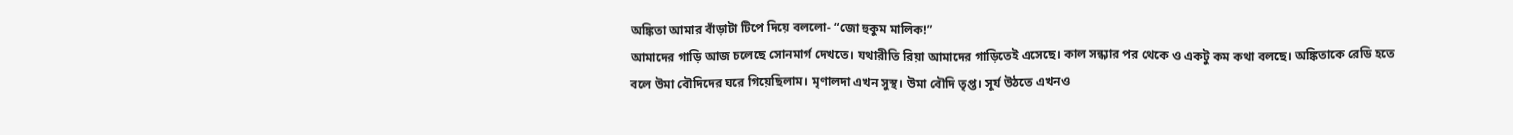অঙ্কিতা আমার বাঁড়াটা টিপে দিয়ে বললো- “জো হুকুম মালিক!”
আমাদের গাড়ি আজ চলেছে সোনমার্গ দেখতে। যথারীতি রিয়া আমাদের গাড়িতেই এসেছে। কাল সন্ধ্যার পর থেকে ও একটু কম কথা বলছে। অঙ্কিতাকে রেডি হতে বলে উমা বৌদিদের ঘরে গিয়েছিলাম। মৃণালদা এখন সুস্থ। উমা বৌদি তৃপ্ত। সূর্য উঠতে এখনও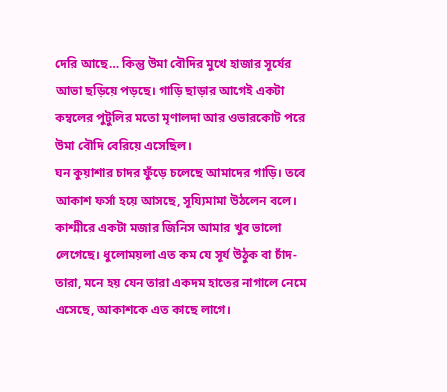দেরি আছে… কিন্তু উমা বৌদির মুখে হাজার সূর্যের আভা ছড়িয়ে পড়ছে। গাড়ি ছাড়ার আগেই একটা কম্বলের পুটুলির মতো মৃণালদা আর ওভারকোট পরে উমা বৌদি বেরিয়ে এসেছিল।
ঘন কুয়াশার চাদর ফুঁড়ে চলেছে আমাদের গাড়ি। তবে আকাশ ফর্সা হয়ে আসছে, সূয্যিমামা উঠলেন বলে। কাশ্মীরে একটা মজার জিনিস আমার খুব ভালো লেগেছে। ধুলোময়লা এত কম যে সূর্য উঠুক বা চাঁদ-তারা, মনে হয় যেন তারা একদম হাতের নাগালে নেমে এসেছে, আকাশকে এত কাছে লাগে।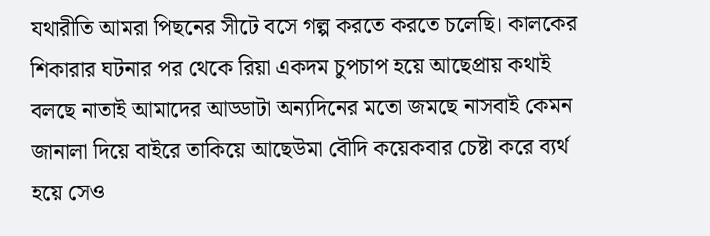যথারীতি আমরা পিছনের সীটে বসে গল্প করতে করতে চলেছি। কালকের শিকারার ঘটনার পর থেকে রিয়া একদম চুপচাপ হয়ে আছেপ্রায় কথাই বলছে নাতাই আমাদের আড্ডাটা অন্যদিনের মতো জমছে নাসবাই কেমন জানালা দিয়ে বাইরে তাকিয়ে আছেউমা বৌদি কয়েকবার চেষ্টা করে ব্যর্থ হয়ে সেও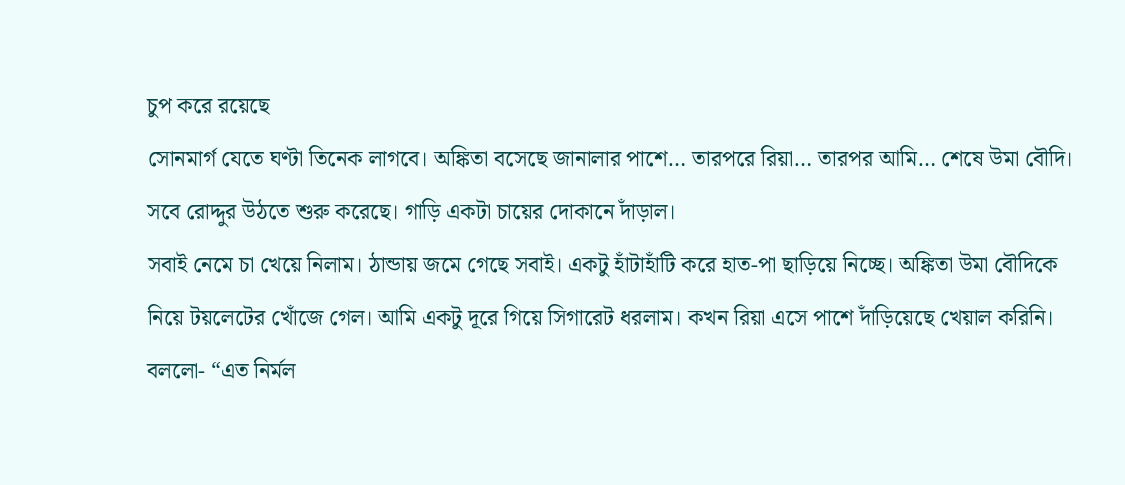চুপ করে রয়েছে
সোনমার্গ যেতে ঘণ্টা তিনেক লাগবে। অঙ্কিতা বসেছে জানালার পাশে… তারপরে রিয়া… তারপর আমি… শেষে উমা বৌদি। সবে রোদ্দুর উঠতে শুরু করেছে। গাড়ি একটা চায়ের দোকানে দাঁড়াল।
সবাই নেমে চা খেয়ে নিলাম। ঠান্ডায় জমে গেছে সবাই। একটু হাঁটাহাঁটি করে হাত-পা ছাড়িয়ে নিচ্ছে। অঙ্কিতা উমা বৌদিকে নিয়ে টয়লেটের খোঁজে গেল। আমি একটু দূরে গিয়ে সিগারেট ধরলাম। কখন রিয়া এসে পাশে দাঁড়িয়েছে খেয়াল করিনি।
বললো- “এত নির্মল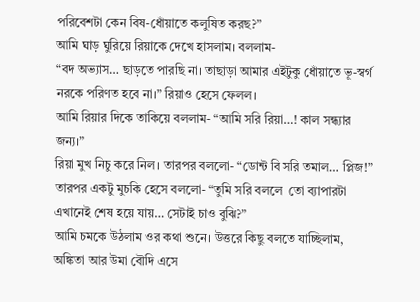পরিবেশটা কেন বিষ-ধোঁয়াতে কলুষিত করছ?”
আমি ঘাড় ঘুরিয়ে রিয়াকে দেখে হাসলাম। বললাম-
“বদ অভ্যাস… ছাড়তে পারছি না। তাছাড়া আমার এইটুকু ধোঁয়াতে ভূ-স্বর্গ নরকে পরিণত হবে না।” রিয়াও হেসে ফেলল।
আমি রিয়ার দিকে তাকিয়ে বললাম- “আমি সরি রিয়া…! কাল সন্ধ্যার জন্য।”
রিয়া মুখ নিচু করে নিল। তারপর বললো- “ডোন্ট বি সরি তমাল… প্লিজ!” তারপর একটু মুচকি হেসে বললো- “তুমি সরি বললে  তো ব্যাপারটা এখানেই শেষ হয়ে যায়… সেটাই চাও বুঝি?”
আমি চমকে উঠলাম ওর কথা শুনে। উত্তরে কিছু বলতে যাচ্ছিলাম, অঙ্কিতা আর উমা বৌদি এসে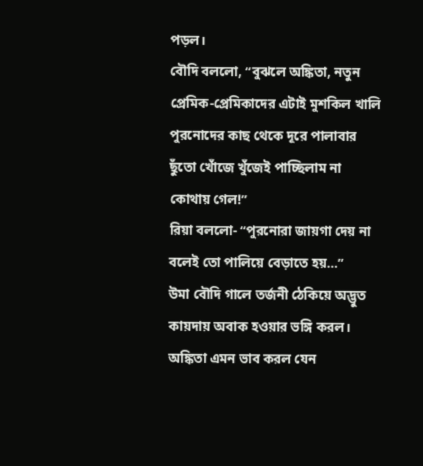পড়ল।
বৌদি বললো, “বুঝলে অঙ্কিতা, নতুন প্রেমিক-প্রেমিকাদের এটাই মুশকিল খালি পুরনোদের কাছ থেকে দূরে পালাবার ছুঁতো খোঁজে খুঁজেই পাচ্ছিলাম না কোথায় গেল!”
রিয়া বললো- “পুরনোরা জায়গা দেয় না বলেই তো পালিয়ে বেড়াতে হয়…”
উমা বৌদি গালে তর্জনী ঠেকিয়ে অদ্ভুত কায়দায় অবাক হওয়ার ভঙ্গি করল। অঙ্কিতা এমন ভাব করল যেন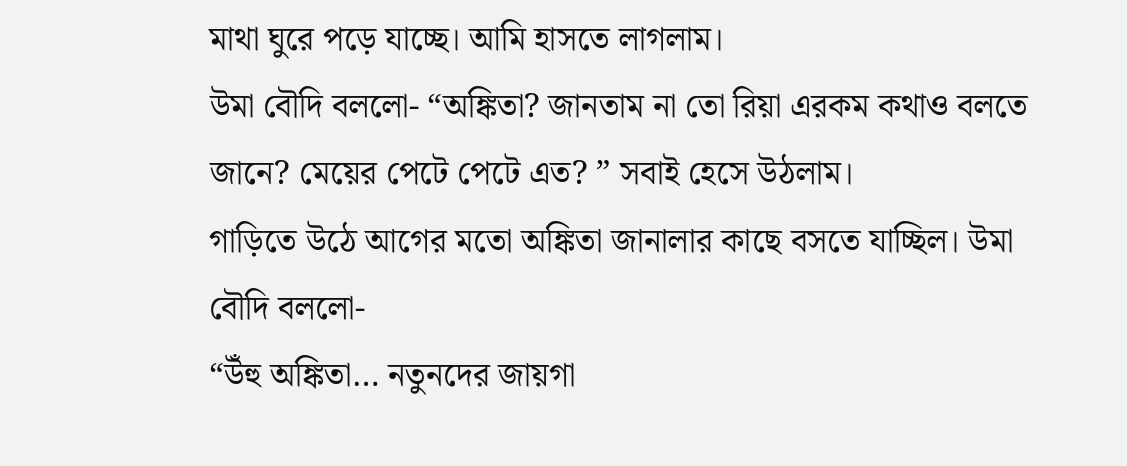মাথা ঘুরে পড়ে যাচ্ছে। আমি হাসতে লাগলাম।
উমা বৌদি বললো- “অঙ্কিতা? জানতাম না তো রিয়া এরকম কথাও বলতে জানে? মেয়ের পেটে পেটে এত? ” সবাই হেসে উঠলাম।
গাড়িতে উঠে আগের মতো অঙ্কিতা জানালার কাছে বসতে যাচ্ছিল। উমা বৌদি বললো-
“উঁহু অঙ্কিতা… নতুনদের জায়গা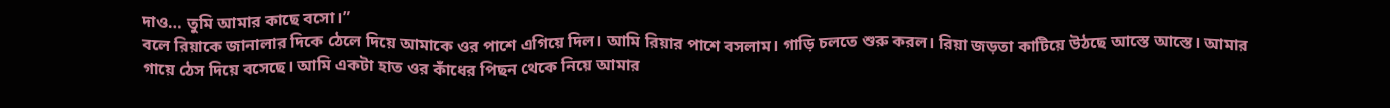দাও… তুমি আমার কাছে বসো।”
বলে রিয়াকে জানালার দিকে ঠেলে দিয়ে আমাকে ওর পাশে এগিয়ে দিল। আমি রিয়ার পাশে বসলাম। গাড়ি চলতে শুরু করল। রিয়া জড়তা কাটিয়ে উঠছে আস্তে আস্তে। আমার গায়ে ঠেস দিয়ে বসেছে। আমি একটা হাত ওর কাঁধের পিছন থেকে নিয়ে আমার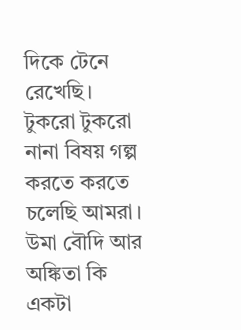দিকে টেনে রেখেছি। টুকরো টুকরো নানা বিষয় গল্প করতে করতে চলেছি আমরা। উমা বৌদি আর অঙ্কিতা কি একটা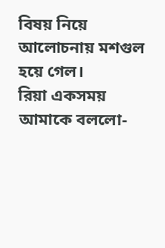বিষয় নিয়ে আলোচনায় মশগুল হয়ে গেল।
রিয়া একসময় আমাকে বললো-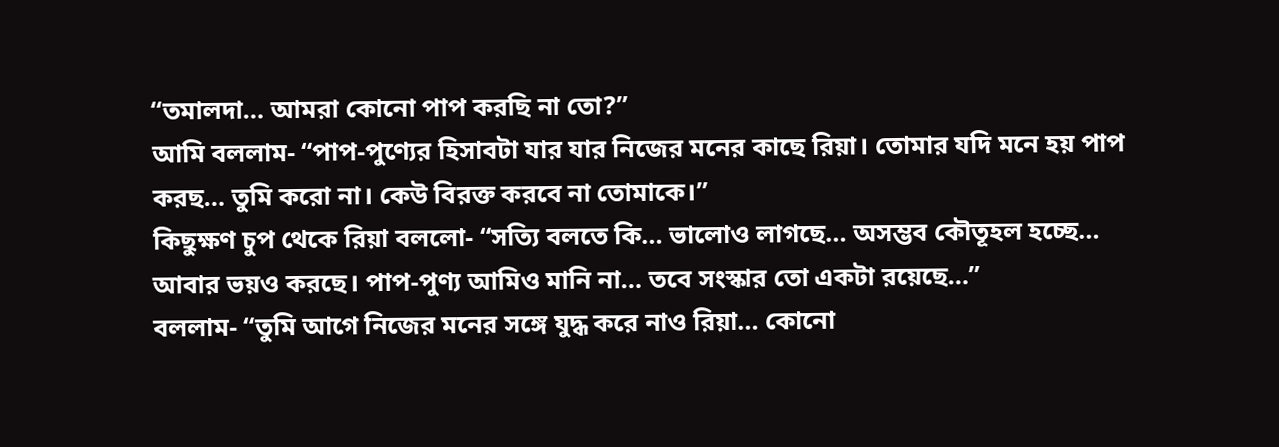“তমালদা… আমরা কোনো পাপ করছি না তো?”
আমি বললাম- “পাপ-পুণ্যের হিসাবটা যার যার নিজের মনের কাছে রিয়া। তোমার যদি মনে হয় পাপ করছ… তুমি করো না। কেউ বিরক্ত করবে না তোমাকে।”
কিছুক্ষণ চুপ থেকে রিয়া বললো- “সত্যি বলতে কি… ভালোও লাগছে… অসম্ভব কৌতূহল হচ্ছে… আবার ভয়ও করছে। পাপ-পুণ্য আমিও মানি না… তবে সংস্কার তো একটা রয়েছে…”
বললাম- “তুমি আগে নিজের মনের সঙ্গে যুদ্ধ করে নাও রিয়া… কোনো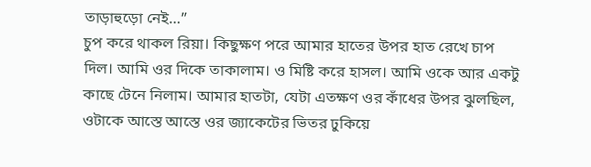তাড়াহুড়ো নেই…”
চুপ করে থাকল রিয়া। কিছুক্ষণ পরে আমার হাতের উপর হাত রেখে চাপ দিল। আমি ওর দিকে তাকালাম। ও মিষ্টি করে হাসল। আমি ওকে আর একটু কাছে টেনে নিলাম। আমার হাতটা, যেটা এতক্ষণ ওর কাঁধের উপর ঝুলছিল, ওটাকে আস্তে আস্তে ওর জ্যাকেটের ভিতর ঢুকিয়ে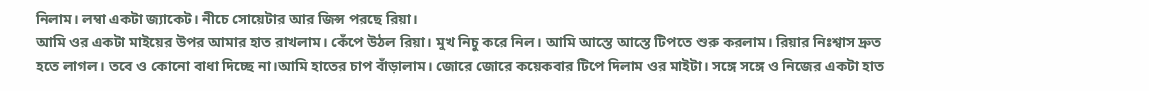নিলাম। লম্বা একটা জ্যাকেট। নীচে সোয়েটার আর জিন্স পরছে রিয়া।
আমি ওর একটা মাইয়ের উপর আমার হাত রাখলাম। কেঁপে উঠল রিয়া। মুখ নিচু করে নিল। আমি আস্তে আস্তে টিপতে শুরু করলাম। রিয়ার নিঃশ্বাস দ্রুত হতে লাগল। তবে ও কোনো বাধা দিচ্ছে না।আমি হাতের চাপ বাঁড়ালাম। জোরে জোরে কয়েকবার টিপে দিলাম ওর মাইটা। সঙ্গে সঙ্গে ও নিজের একটা হাত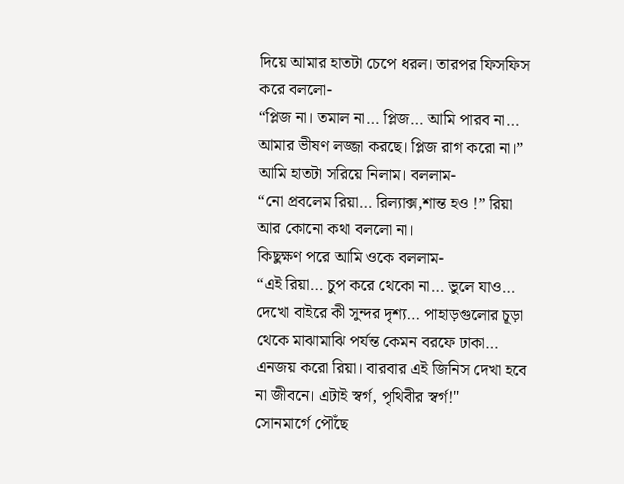দিয়ে আমার হাতটা চেপে ধরল। তারপর ফিসফিস করে বললো-
“প্লিজ না। তমাল না… প্লিজ… আমি পারব না… আমার ভীষণ লজ্জা করছে। প্লিজ রাগ করো না।”
আমি হাতটা সরিয়ে নিলাম। বললাম-
“নো প্রবলেম রিয়া… রিল্যাক্স,শান্ত হও !” রিয়া আর কোনো কথা বললো না।
কিছুক্ষণ পরে আমি ওকে বললাম-
“এই রিয়া… চুপ করে থেকো না… ভুলে যাও… দেখো বাইরে কী সুন্দর দৃশ্য… পাহাড়গুলোর চূড়া থেকে মাঝামাঝি পর্যন্ত কেমন বরফে ঢাকা… এনজয় করো রিয়া। বারবার এই জিনিস দেখা হবে না জীবনে। এটাই স্বর্গ, পৃথিবীর স্বর্গ!"
সোনমার্গে পৌঁছে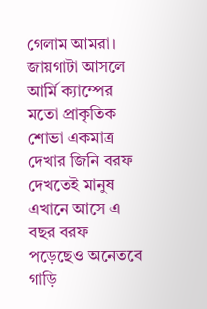গেলাম আমরা। জায়গাটা আসলে আর্মি ক্যাম্পের মতো প্রাকৃতিক শোভা একমাত্র দেখার জিনি বরফ দেখতেই মানুষ এখানে আসে এ বছর বরফ পড়েছেও অনেতবে গাড়ি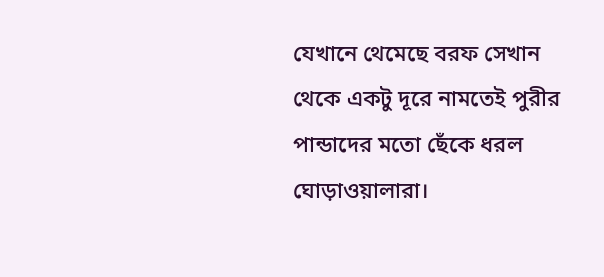যেখানে থেমেছে বরফ সেখান থেকে একটু দূরে নামতেই পুরীর পান্ডাদের মতো ছেঁকে ধরল ঘোড়াওয়ালারা।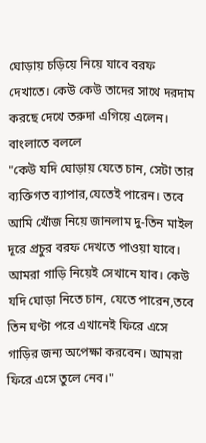ঘোড়ায় চড়িয়ে নিয়ে যাবে বরফ দেখাতে। কেউ কেউ তাদের সাথে দরদাম করছে দেখে তরুদা এগিয়ে এলেন। বাংলাতে বললে
"কেউ যদি ঘোড়ায় যেতে চান, সেটা তার ব্যক্তিগত ব্যাপার,যেতেই পারেন। তবে আমি খোঁজ নিয়ে জানলাম দু-তিন মাইল দূরে প্রচুর বরফ দেখতে পাওয়া যাবে। আমরা গাড়ি নিয়েই সেখানে যাব। কেউ যদি ঘোড়া নিতে চান, যেতে পারেন,তবে তিন ঘণ্টা পরে এখানেই ফিরে এসে গাড়ির জন্য অপেক্ষা করবেন। আমরা ফিরে এসে তুলে নেব।"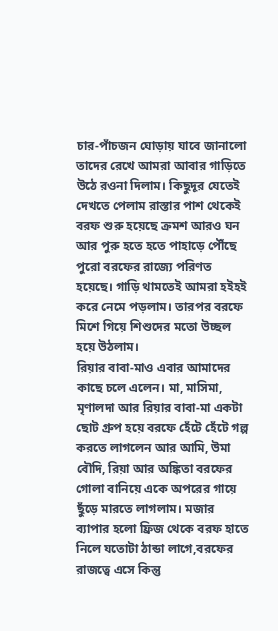চার-পাঁচজন ঘোড়ায় যাবে জানালো তাদের রেখে আমরা আবার গাড়িতে উঠে রওনা দিলাম। কিছুদূর যেতেই দেখতে পেলাম রাস্তার পাশ থেকেই বরফ শুরু হয়েছে ক্রমশ আরও ঘন আর পুরু হতে হতে পাহাড়ে পৌঁছে পুরো বরফের রাজ্যে পরিণত হয়েছে। গাড়ি থামতেই আমরা হইহই করে নেমে পড়লাম। তারপর বরফে মিশে গিয়ে শিশুদের মতো উচ্ছল হয়ে উঠলাম।
রিয়ার বাবা-মাও এবার আমাদের কাছে চলে এলেন। মা, মাসিমা, মৃণালদা আর রিয়ার বাবা-মা একটা ছোট গ্রুপ হয়ে বরফে হেঁটে হেঁটে গল্প করতে লাগলেন আর আমি, উমা বৌদি, রিয়া আর অঙ্কিতা বরফের গোলা বানিয়ে একে অপরের গায়ে ছুঁড়ে মারতে লাগলাম। মজার ব্যাপার হলো ফ্রিজ থেকে বরফ হাতে নিলে যতোটা ঠান্ডা লাগে,বরফের রাজত্বে এসে কিন্তু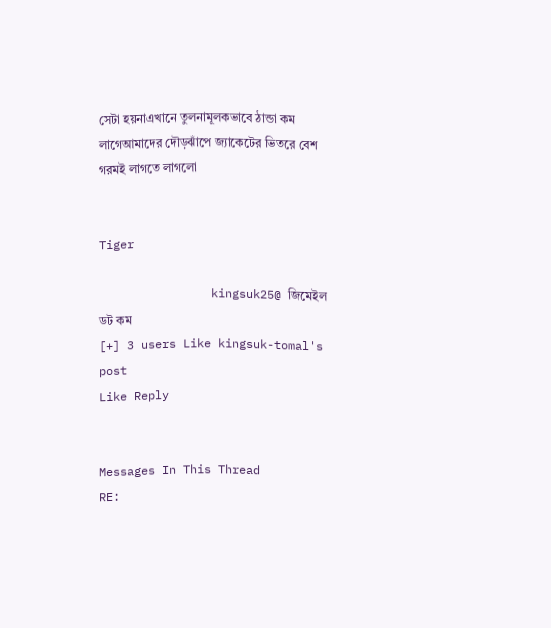সেটা হয়নাএখানে তুলনামূলকভাবে ঠান্ডা কম লাগেআমাদের দৌড়ঝাঁপে জ্যাকেটের ভিতরে বেশ গরমই লাগতে লাগলো


Tiger

                kingsuk25@ জিমেইল ডট কম
[+] 3 users Like kingsuk-tomal's post
Like Reply


Messages In This Thread
RE: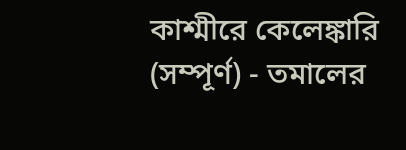কাশ্মীরে কেলেঙ্কারি (সম্পূর্ণ) - তমালের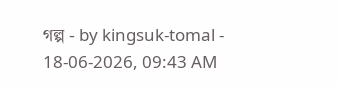গল্প - by kingsuk-tomal - 18-06-2026, 09:43 AM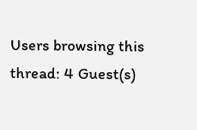Users browsing this thread: 4 Guest(s)